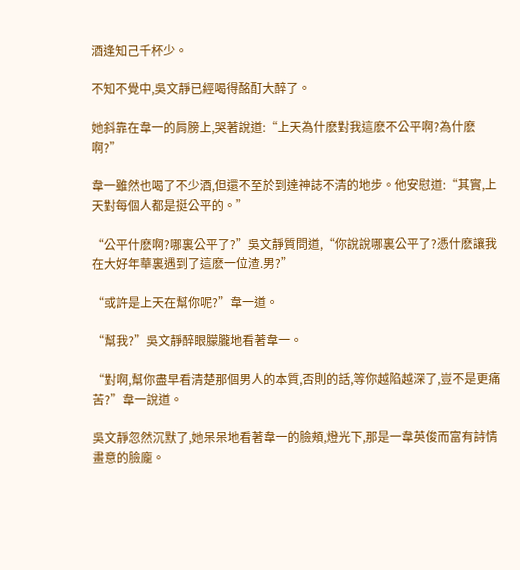酒逢知己千杯少。

不知不覺中,吳文靜已經喝得酩酊大醉了。

她斜靠在韋一的肩膀上,哭著說道:“上天為什麽對我這麽不公平啊?為什麽啊?”

韋一雖然也喝了不少酒,但還不至於到達神誌不清的地步。他安慰道:“其實,上天對每個人都是挺公平的。”

“公平什麽啊?哪裏公平了?”吳文靜質問道,“你說說哪裏公平了?憑什麽讓我在大好年華裏遇到了這麽一位渣.男?”

“或許是上天在幫你呢?”韋一道。

“幫我?”吳文靜醉眼朦朧地看著韋一。

“對啊,幫你盡早看清楚那個男人的本質,否則的話,等你越陷越深了,豈不是更痛苦?”韋一說道。

吳文靜忽然沉默了,她呆呆地看著韋一的臉頰,燈光下,那是一韋英俊而富有詩情畫意的臉龐。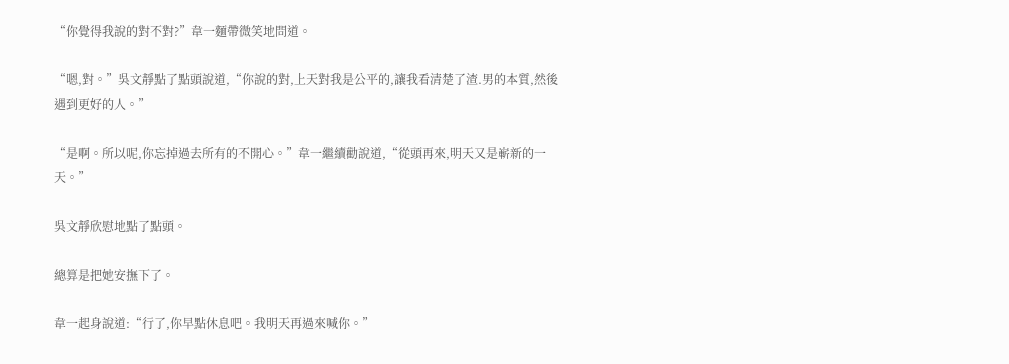“你覺得我說的對不對?”韋一麵帶微笑地問道。

“嗯,對。”吳文靜點了點頭說道,“你說的對,上天對我是公平的,讓我看清楚了渣.男的本質,然後遇到更好的人。”

“是啊。所以呢,你忘掉過去所有的不開心。”韋一繼續勸說道,“從頭再來,明天又是嶄新的一天。”

吳文靜欣慰地點了點頭。

總算是把她安撫下了。

韋一起身說道:“行了,你早點休息吧。我明天再過來喊你。”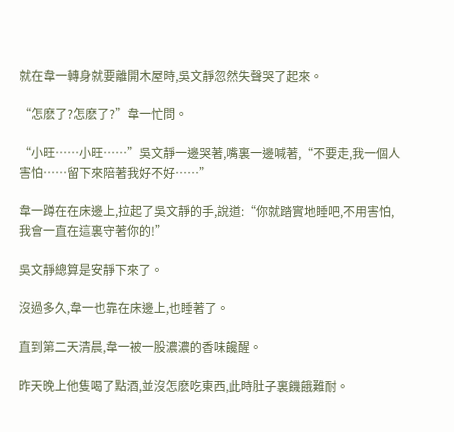就在韋一轉身就要離開木屋時,吳文靜忽然失聲哭了起來。

“怎麽了?怎麽了?”韋一忙問。

“小旺……小旺……”吳文靜一邊哭著,嘴裏一邊喊著,“不要走,我一個人害怕……留下來陪著我好不好……”

韋一蹲在在床邊上,拉起了吳文靜的手,說道:“你就踏實地睡吧,不用害怕,我會一直在這裏守著你的!”

吳文靜總算是安靜下來了。

沒過多久,韋一也靠在床邊上,也睡著了。

直到第二天清晨,韋一被一股濃濃的香味饞醒。

昨天晚上他隻喝了點酒,並沒怎麽吃東西,此時肚子裏饑餓難耐。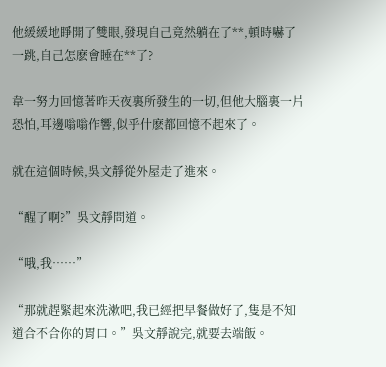他緩緩地睜開了雙眼,發現自己竟然躺在了**,頓時嚇了一跳,自己怎麽會睡在**了?

韋一努力回憶著昨天夜裏所發生的一切,但他大腦裏一片恐怕,耳邊嗡嗡作響,似乎什麽都回憶不起來了。

就在這個時候,吳文靜從外屋走了進來。

“醒了啊?”吳文靜問道。

“哦,我……”

“那就趕緊起來洗漱吧,我已經把早餐做好了,隻是不知道合不合你的胃口。”吳文靜說完,就要去端飯。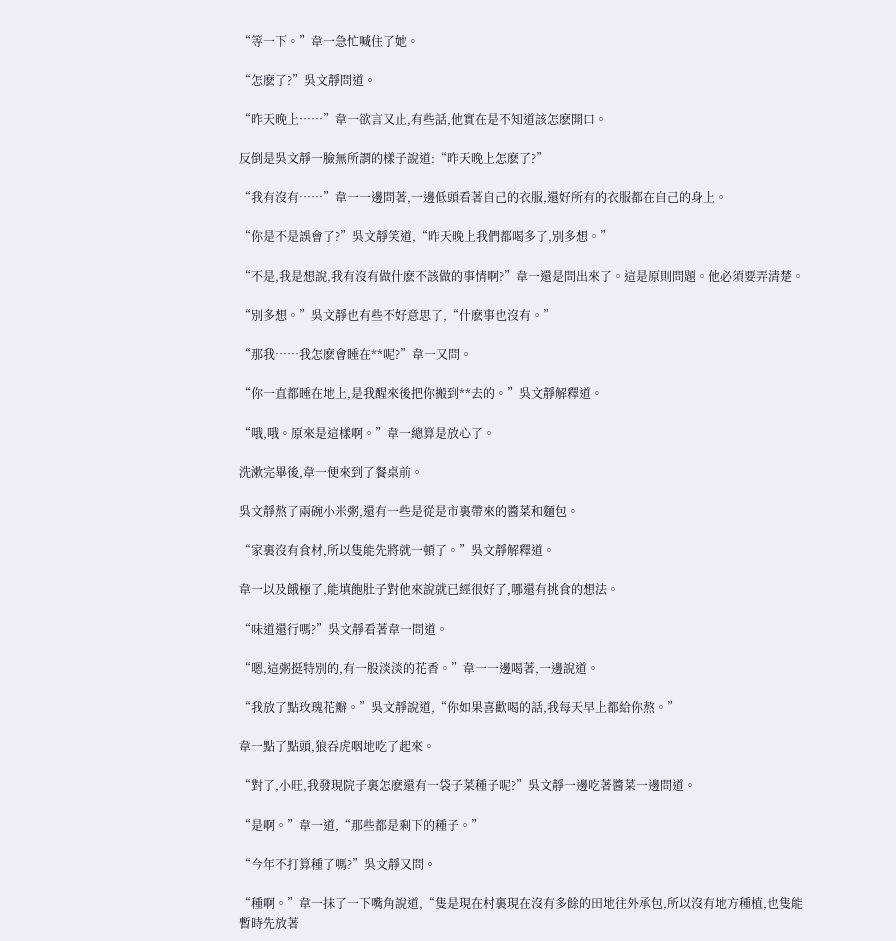“等一下。”韋一急忙喊住了她。

“怎麽了?”吳文靜問道。

“昨天晚上……”韋一欲言又止,有些話,他實在是不知道該怎麽開口。

反倒是吳文靜一臉無所謂的樣子說道:“昨天晚上怎麽了?”

“我有沒有……”韋一一邊問著,一邊低頭看著自己的衣服,還好所有的衣服都在自己的身上。

“你是不是誤會了?”吳文靜笑道,“昨天晚上我們都喝多了,別多想。”

“不是,我是想說,我有沒有做什麽不該做的事情啊?”韋一還是問出來了。這是原則問題。他必須要弄清楚。

“別多想。”吳文靜也有些不好意思了,“什麽事也沒有。”

“那我……我怎麽會睡在**呢?”韋一又問。

“你一直都睡在地上,是我醒來後把你搬到**去的。”吳文靜解釋道。

“哦,哦。原來是這樣啊。”韋一總算是放心了。

洗漱完畢後,韋一便來到了餐桌前。

吳文靜熬了兩碗小米粥,還有一些是從是市裏帶來的醬菜和麵包。

“家裏沒有食材,所以隻能先將就一頓了。”吳文靜解釋道。

韋一以及餓極了,能填飽肚子對他來說就已經很好了,哪還有挑食的想法。

“味道還行嗎?”吳文靜看著韋一問道。

“嗯,這粥挺特別的,有一股淡淡的花香。”韋一一邊喝著,一邊說道。

“我放了點玫瑰花瓣。”吳文靜說道,“你如果喜歡喝的話,我每天早上都給你熬。”

韋一點了點頭,狼吞虎咽地吃了起來。

“對了,小旺,我發現院子裏怎麽還有一袋子菜種子呢?”吳文靜一邊吃著醬菜一邊問道。

“是啊。”韋一道,“那些都是剩下的種子。”

“今年不打算種了嗎?”吳文靜又問。

“種啊。”韋一抹了一下嘴角說道,“隻是現在村裏現在沒有多餘的田地往外承包,所以沒有地方種植,也隻能暫時先放著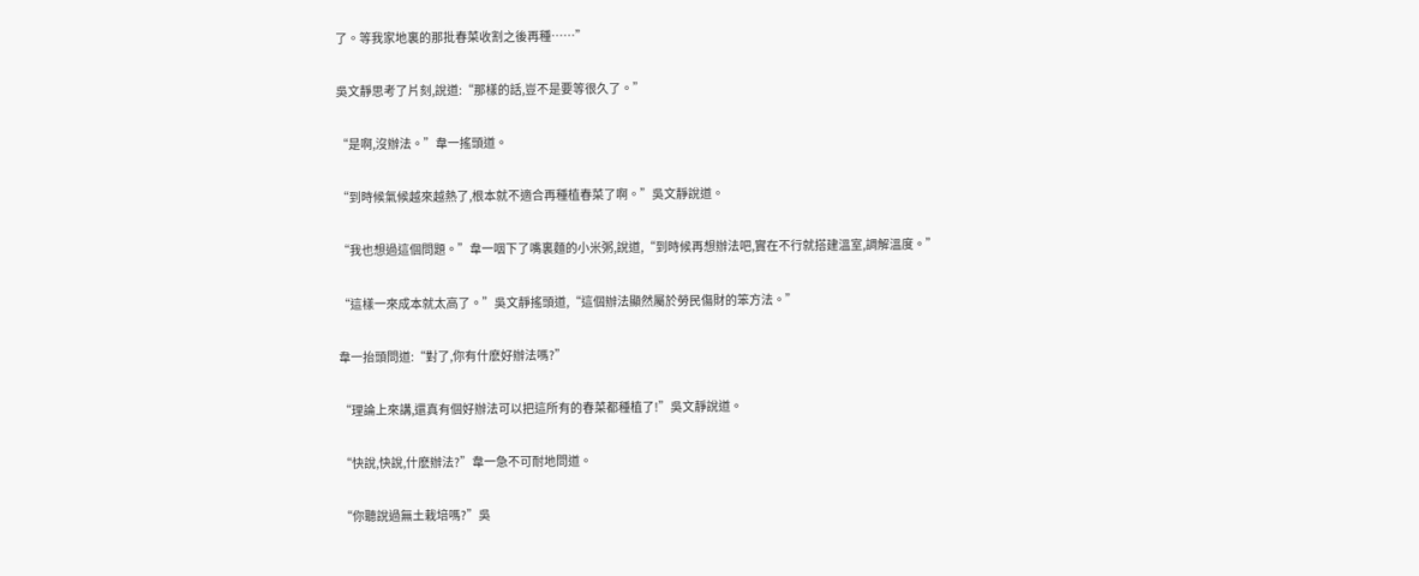了。等我家地裏的那批春菜收割之後再種……”

吳文靜思考了片刻,說道:“那樣的話,豈不是要等很久了。”

“是啊,沒辦法。”韋一搖頭道。

“到時候氣候越來越熱了,根本就不適合再種植春菜了啊。”吳文靜說道。

“我也想過這個問題。”韋一咽下了嘴裏麵的小米粥,說道,“到時候再想辦法吧,實在不行就搭建溫室,調解溫度。”

“這樣一來成本就太高了。”吳文靜搖頭道,“這個辦法顯然屬於勞民傷財的笨方法。”

韋一抬頭問道:“對了,你有什麽好辦法嗎?”

“理論上來講,還真有個好辦法可以把這所有的春菜都種植了!”吳文靜說道。

“快說,快說,什麽辦法?”韋一急不可耐地問道。

“你聽說過無土栽培嗎?”吳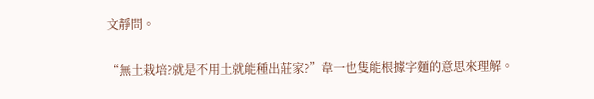文靜問。

“無土栽培?就是不用土就能種出莊家?”韋一也隻能根據字麵的意思來理解。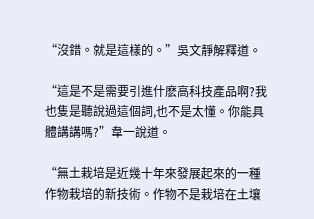“沒錯。就是這樣的。”吳文靜解釋道。

“這是不是需要引進什麽高科技產品啊?我也隻是聽說過這個詞,也不是太懂。你能具體講講嗎?”韋一說道。

“無土栽培是近幾十年來發展起來的一種作物栽培的新技術。作物不是栽培在土壤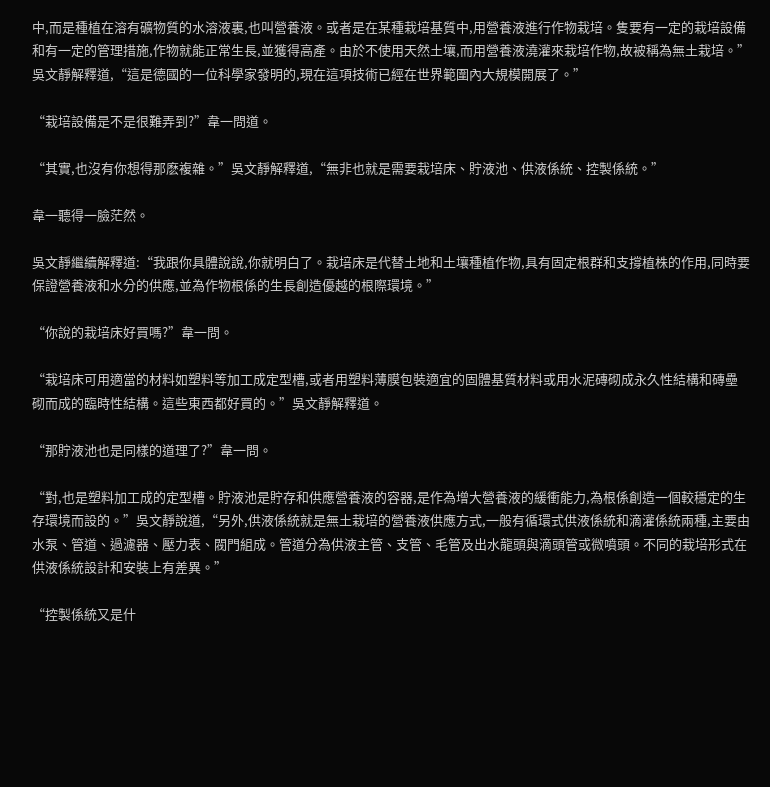中,而是種植在溶有礦物質的水溶液裏,也叫營養液。或者是在某種栽培基質中,用營養液進行作物栽培。隻要有一定的栽培設備和有一定的管理措施,作物就能正常生長,並獲得高產。由於不使用天然土壤,而用營養液澆灌來栽培作物,故被稱為無土栽培。”吳文靜解釋道,“這是德國的一位科學家發明的,現在這項技術已經在世界範圍內大規模開展了。”

“栽培設備是不是很難弄到?”韋一問道。

“其實,也沒有你想得那麽複雜。”吳文靜解釋道,“無非也就是需要栽培床、貯液池、供液係統、控製係統。”

韋一聽得一臉茫然。

吳文靜繼續解釋道:“我跟你具體說說,你就明白了。栽培床是代替土地和土壤種植作物,具有固定根群和支撐植株的作用,同時要保證營養液和水分的供應,並為作物根係的生長創造優越的根際環境。”

“你說的栽培床好買嗎?”韋一問。

“栽培床可用適當的材料如塑料等加工成定型槽,或者用塑料薄膜包裝適宜的固體基質材料或用水泥磚砌成永久性結構和磚壘砌而成的臨時性結構。這些東西都好買的。”吳文靜解釋道。

“那貯液池也是同樣的道理了?”韋一問。

“對,也是塑料加工成的定型槽。貯液池是貯存和供應營養液的容器,是作為增大營養液的緩衝能力,為根係創造一個較穩定的生存環境而設的。”吳文靜說道,“另外,供液係統就是無土栽培的營養液供應方式,一般有循環式供液係統和滴灌係統兩種,主要由水泵、管道、過濾器、壓力表、閥門組成。管道分為供液主管、支管、毛管及出水龍頭與滴頭管或微噴頭。不同的栽培形式在供液係統設計和安裝上有差異。”

“控製係統又是什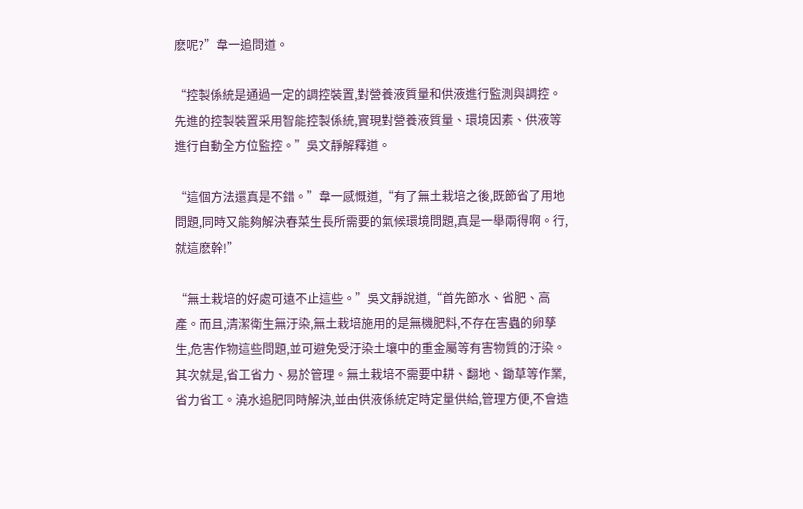麽呢?”韋一追問道。

“控製係統是通過一定的調控裝置,對營養液質量和供液進行監測與調控。先進的控製裝置采用智能控製係統,實現對營養液質量、環境因素、供液等進行自動全方位監控。”吳文靜解釋道。

“這個方法還真是不錯。”韋一感慨道,“有了無土栽培之後,既節省了用地問題,同時又能夠解決春菜生長所需要的氣候環境問題,真是一舉兩得啊。行,就這麽幹!”

“無土栽培的好處可遠不止這些。”吳文靜說道,“首先節水、省肥、高產。而且,清潔衛生無汙染,無土栽培施用的是無機肥料,不存在害蟲的卵孳生,危害作物這些問題,並可避免受汙染土壤中的重金屬等有害物質的汙染。其次就是,省工省力、易於管理。無土栽培不需要中耕、翻地、鋤草等作業,省力省工。澆水追肥同時解決,並由供液係統定時定量供給,管理方便,不會造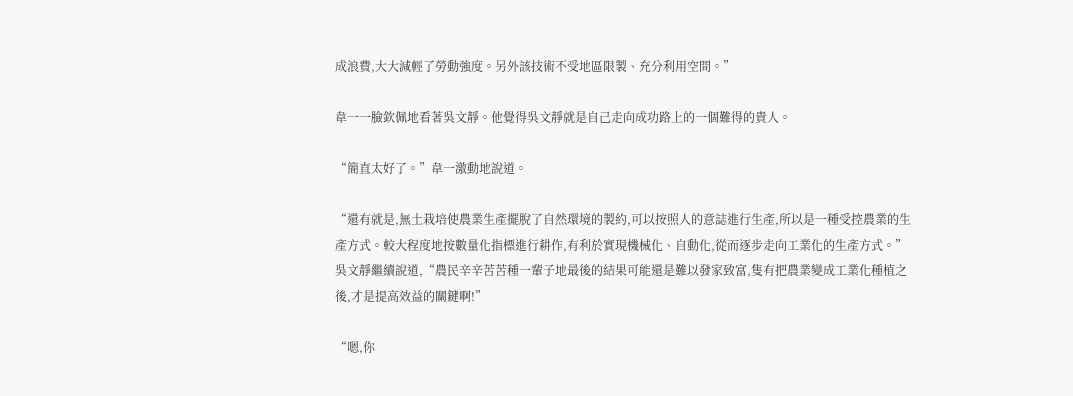成浪費,大大減輕了勞動強度。另外該技術不受地區限製、充分利用空間。”

韋一一臉欽佩地看著吳文靜。他覺得吳文靜就是自己走向成功路上的一個難得的貴人。

“簡直太好了。”韋一激動地說道。

“還有就是,無土栽培使農業生產擺脫了自然環境的製約,可以按照人的意誌進行生產,所以是一種受控農業的生產方式。較大程度地按數量化指標進行耕作,有利於實現機械化、自動化,從而逐步走向工業化的生產方式。”吳文靜繼續說道,“農民辛辛苦苦種一輩子地最後的結果可能還是難以發家致富,隻有把農業變成工業化種植之後,才是提高效益的關鍵啊!”

“嗯,你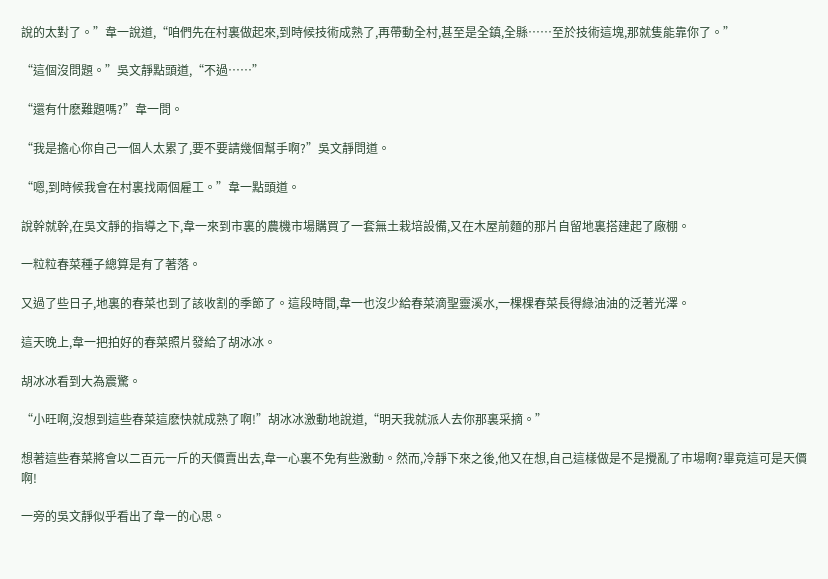說的太對了。”韋一說道,“咱們先在村裏做起來,到時候技術成熟了,再帶動全村,甚至是全鎮,全縣……至於技術這塊,那就隻能靠你了。”

“這個沒問題。”吳文靜點頭道,“不過……”

“還有什麽難題嗎?”韋一問。

“我是擔心你自己一個人太累了,要不要請幾個幫手啊?”吳文靜問道。

“嗯,到時候我會在村裏找兩個雇工。”韋一點頭道。

說幹就幹,在吳文靜的指導之下,韋一來到市裏的農機市場購買了一套無土栽培設備,又在木屋前麵的那片自留地裏搭建起了廠棚。

一粒粒春菜種子總算是有了著落。

又過了些日子,地裏的春菜也到了該收割的季節了。這段時間,韋一也沒少給春菜滴聖靈溪水,一棵棵春菜長得綠油油的泛著光澤。

這天晚上,韋一把拍好的春菜照片發給了胡冰冰。

胡冰冰看到大為震驚。

“小旺啊,沒想到這些春菜這麽快就成熟了啊!”胡冰冰激動地說道,“明天我就派人去你那裏采摘。”

想著這些春菜將會以二百元一斤的天價賣出去,韋一心裏不免有些激動。然而,冷靜下來之後,他又在想,自己這樣做是不是攪亂了市場啊?畢竟這可是天價啊!

一旁的吳文靜似乎看出了韋一的心思。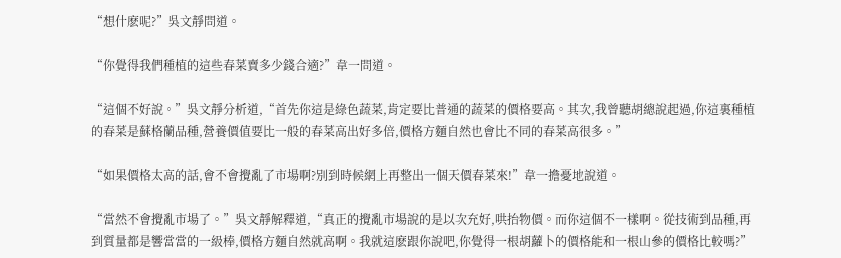“想什麽呢?”吳文靜問道。

“你覺得我們種植的這些春菜賣多少錢合適?”韋一問道。

“這個不好說。”吳文靜分析道,“首先你這是綠色蔬菜,肯定要比普通的蔬菜的價格要高。其次,我曾聽胡總說起過,你這裏種植的春菜是蘇格蘭品種,營養價值要比一般的春菜高出好多倍,價格方麵自然也會比不同的春菜高很多。”

“如果價格太高的話,會不會攪亂了市場啊?別到時候網上再整出一個天價春菜來!”韋一擔憂地說道。

“當然不會攪亂市場了。”吳文靜解釋道,“真正的攪亂市場說的是以次充好,哄抬物價。而你這個不一樣啊。從技術到品種,再到質量都是響當當的一級棒,價格方麵自然就高啊。我就這麽跟你說吧,你覺得一根胡蘿卜的價格能和一根山參的價格比較嗎?”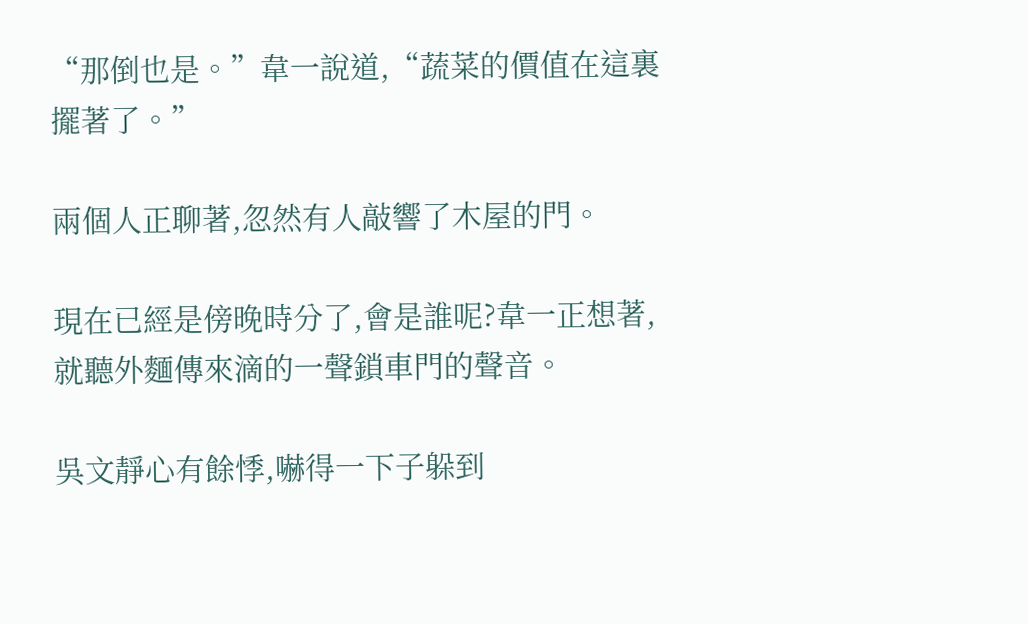“那倒也是。”韋一說道,“蔬菜的價值在這裏擺著了。”

兩個人正聊著,忽然有人敲響了木屋的門。

現在已經是傍晚時分了,會是誰呢?韋一正想著,就聽外麵傳來滴的一聲鎖車門的聲音。

吳文靜心有餘悸,嚇得一下子躲到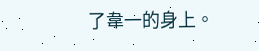了韋一的身上。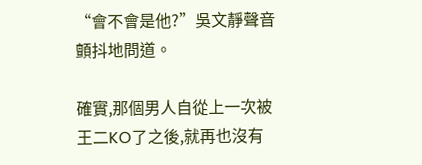“會不會是他?”吳文靜聲音顫抖地問道。

確實,那個男人自從上一次被王二KO了之後,就再也沒有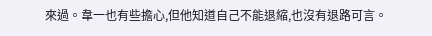來過。韋一也有些擔心,但他知道自己不能退縮,也沒有退路可言。